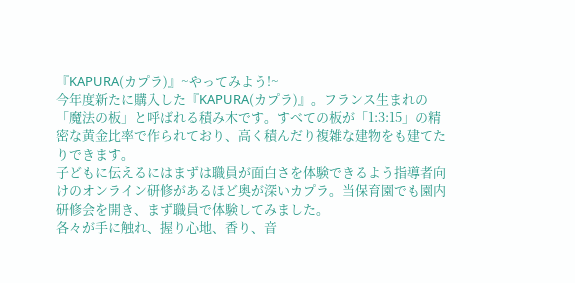『KAPURA(カプラ)』~やってみよう!~
今年度新たに購入した『KAPURA(カプラ)』。フランス生まれの「魔法の板」と呼ばれる積み木です。すべての板が「1:3:15」の精密な黄金比率で作られており、高く積んだり複雑な建物をも建てたりできます。
子どもに伝えるにはまずは職員が面白さを体験できるよう指導者向けのオンライン研修があるほど奥が深いカプラ。当保育園でも園内研修会を開き、まず職員で体験してみました。
各々が手に触れ、握り心地、香り、音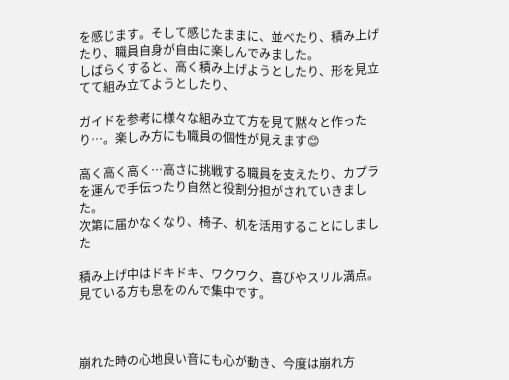を感じます。そして感じたままに、並べたり、積み上げたり、職員自身が自由に楽しんでみました。
しばらくすると、高く積み上げようとしたり、形を見立てて組み立てようとしたり、

ガイドを参考に様々な組み立て方を見て黙々と作ったり…。楽しみ方にも職員の個性が見えます😊

高く高く高く…高さに挑戦する職員を支えたり、カプラを運んで手伝ったり自然と役割分担がされていきました。
次第に届かなくなり、椅子、机を活用することにしました

積み上げ中はドキドキ、ワクワク、喜びやスリル満点。見ている方も息をのんで集中です。



崩れた時の心地良い音にも心が動き、今度は崩れ方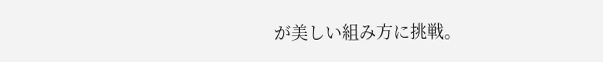が美しい組み方に挑戦。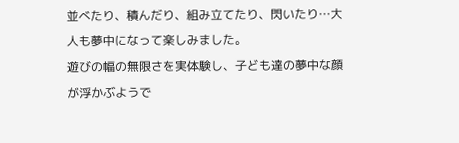並べたり、積んだり、組み立てたり、閃いたり…大人も夢中になって楽しみました。
遊びの幅の無限さを実体験し、子ども達の夢中な顔が浮かぶようで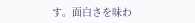す。面白さを味わ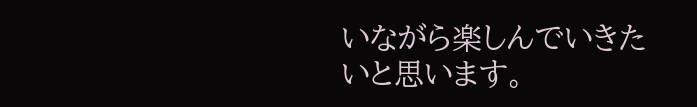いながら楽しんでいきたいと思います。